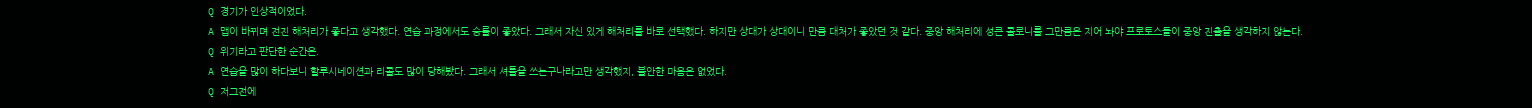Q 경기가 인상적이었다.
A 맵이 바뀌며 전진 해처리가 좋다고 생각했다. 연습 과정에서도 승률이 좋았다. 그래서 자신 있게 해처리를 바로 선택했다. 하지만 상대가 상대이니 만큼 대처가 좋았던 것 같다. 중앙 해처리에 성큰 콜로니를 그만큼은 지어 놔야 프로토스들이 중앙 진출을 생각하지 않는다.
Q 위기라고 판단한 순간은.
A 연습을 많이 하다보니 할루시네이션과 리콜도 많이 당해봤다. 그래서 셔틀을 쓰는구나라고만 생각했지, 불안한 마음은 없었다.
Q 저그전에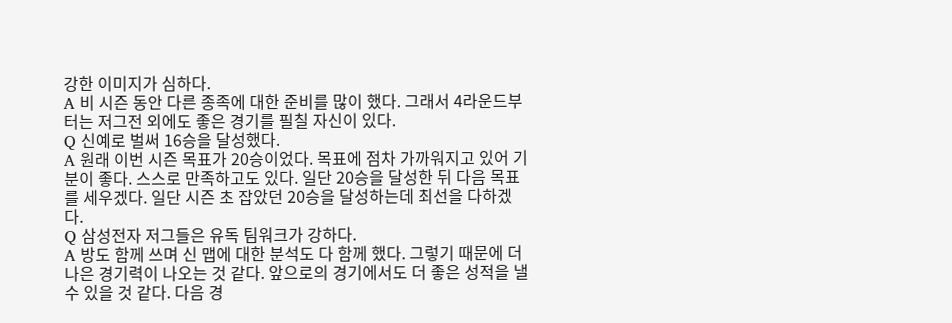강한 이미지가 심하다.
A 비 시즌 동안 다른 종족에 대한 준비를 많이 했다. 그래서 4라운드부터는 저그전 외에도 좋은 경기를 필칠 자신이 있다.
Q 신예로 벌써 16승을 달성했다.
A 원래 이번 시즌 목표가 20승이었다. 목표에 점차 가까워지고 있어 기분이 좋다. 스스로 만족하고도 있다. 일단 20승을 달성한 뒤 다음 목표를 세우겠다. 일단 시즌 초 잡았던 20승을 달성하는데 최선을 다하겠다.
Q 삼성전자 저그들은 유독 팀워크가 강하다.
A 방도 함께 쓰며 신 맵에 대한 분석도 다 함께 했다. 그렇기 때문에 더 나은 경기력이 나오는 것 같다. 앞으로의 경기에서도 더 좋은 성적을 낼 수 있을 것 같다. 다음 경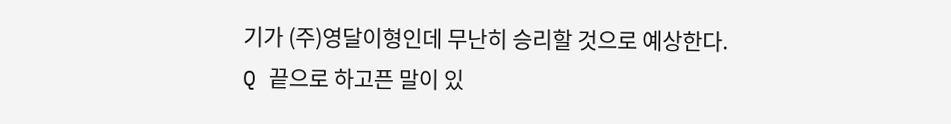기가 (주)영달이형인데 무난히 승리할 것으로 예상한다.
Q 끝으로 하고픈 말이 있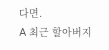다면.
A 최근 할아버지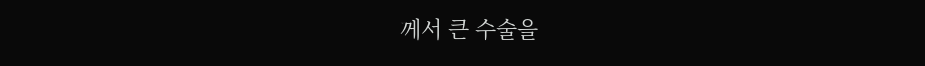께서 큰 수술을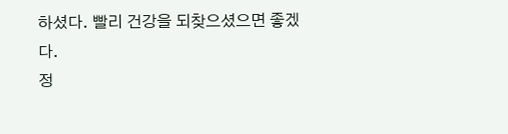하셨다. 빨리 건강을 되찾으셨으면 좋겠다.
정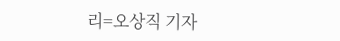리=오상직 기자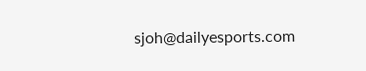sjoh@dailyesports.com